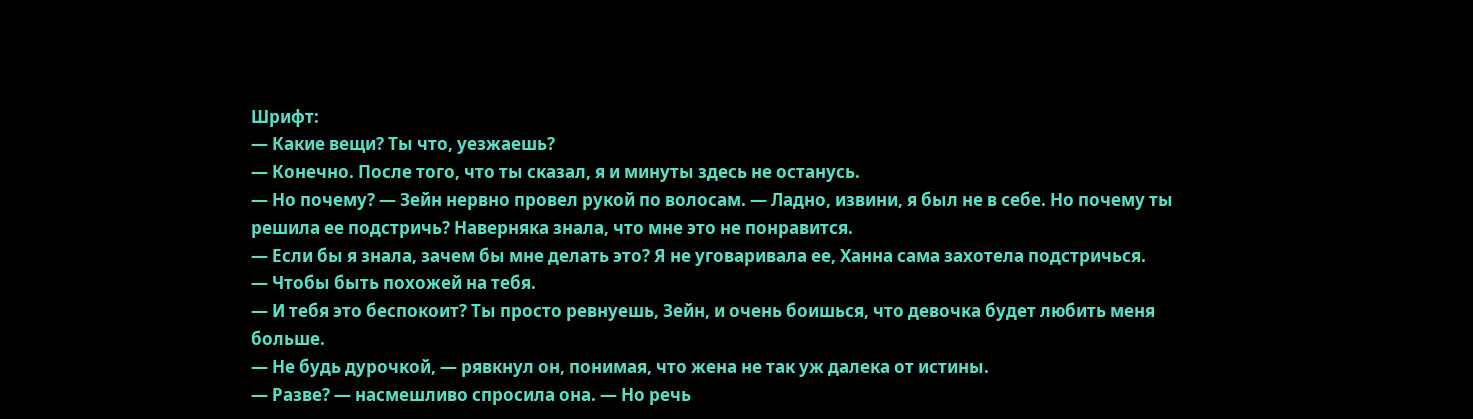Шрифт:
— Какие вещи? Ты что, уезжаешь?
— Конечно. После того, что ты сказал, я и минуты здесь не останусь.
— Но почему? — Зейн нервно провел рукой по волосам. — Ладно, извини, я был не в себе. Но почему ты решила ее подстричь? Наверняка знала, что мне это не понравится.
— Если бы я знала, зачем бы мне делать это? Я не уговаривала ее, Ханна сама захотела подстричься.
— Чтобы быть похожей на тебя.
— И тебя это беспокоит? Ты просто ревнуешь, Зейн, и очень боишься, что девочка будет любить меня больше.
— Не будь дурочкой, — рявкнул он, понимая, что жена не так уж далека от истины.
— Разве? — насмешливо спросила она. — Но речь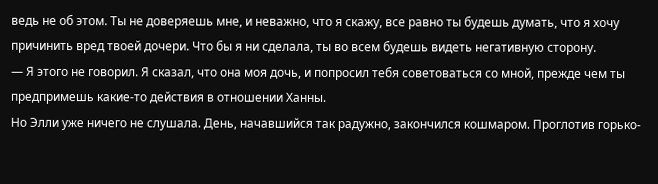ведь не об этом. Ты не доверяешь мне, и неважно, что я скажу, все равно ты будешь думать, что я хочу причинить вред твоей дочери. Что бы я ни сделала, ты во всем будешь видеть негативную сторону.
— Я этого не говорил. Я сказал, что она моя дочь, и попросил тебя советоваться со мной, прежде чем ты предпримешь какие-то действия в отношении Ханны.
Но Элли уже ничего не слушала. День, начавшийся так радужно, закончился кошмаром. Проглотив горько-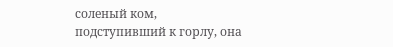соленый ком, подступивший к горлу, она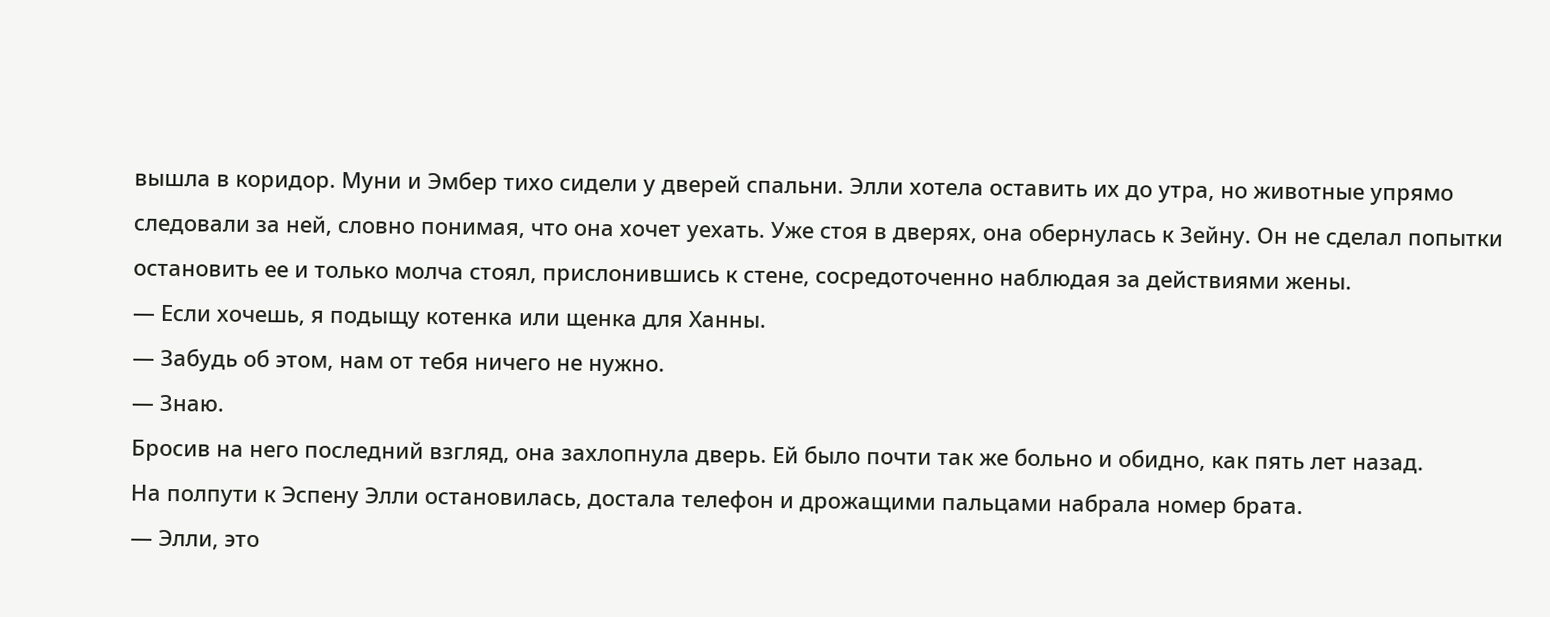вышла в коридор. Муни и Эмбер тихо сидели у дверей спальни. Элли хотела оставить их до утра, но животные упрямо следовали за ней, словно понимая, что она хочет уехать. Уже стоя в дверях, она обернулась к Зейну. Он не сделал попытки остановить ее и только молча стоял, прислонившись к стене, сосредоточенно наблюдая за действиями жены.
— Если хочешь, я подыщу котенка или щенка для Ханны.
— Забудь об этом, нам от тебя ничего не нужно.
— Знаю.
Бросив на него последний взгляд, она захлопнула дверь. Ей было почти так же больно и обидно, как пять лет назад.
На полпути к Эспену Элли остановилась, достала телефон и дрожащими пальцами набрала номер брата.
— Элли, это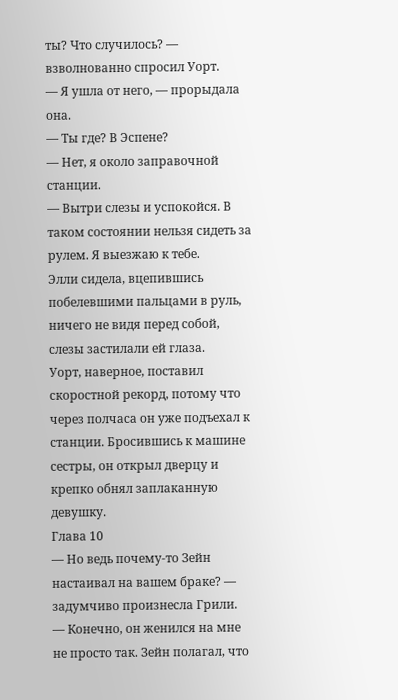ты? Что случилось? — взволнованно спросил Уорт.
— Я ушла от него, — прорыдала она.
— Ты где? В Эспене?
— Нет, я около заправочной станции.
— Вытри слезы и успокойся. В таком состоянии нельзя сидеть за рулем. Я выезжаю к тебе.
Элли сидела, вцепившись побелевшими пальцами в руль, ничего не видя перед собой, слезы застилали ей глаза.
Уорт, наверное, поставил скоростной рекорд, потому что через полчаса он уже подъехал к станции. Бросившись к машине сестры, он открыл дверцу и крепко обнял заплаканную девушку.
Глава 10
— Но ведь почему-то Зейн настаивал на вашем браке? — задумчиво произнесла Грили.
— Конечно, он женился на мне не просто так. Зейн полагал, что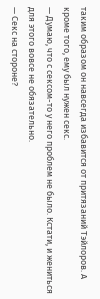таким образом он навсегда избавится от притязаний Тэйлоров. А кроме того, ему был нужен секс.
— Думаю, что с сексом-то у него проблем не было. Кстати, и жениться для этого вовсе не обязательно.
— Секс на стороне?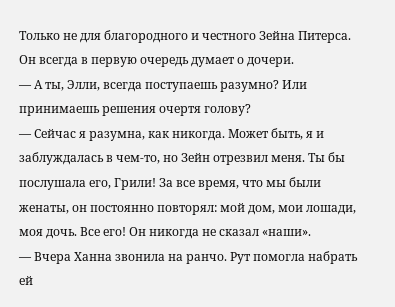Только не для благородного и честного Зейна Питерса. Он всегда в первую очередь думает о дочери.
— А ты, Элли, всегда поступаешь разумно? Или принимаешь решения очертя голову?
— Сейчас я разумна, как никогда. Может быть, я и заблуждалась в чем-то, но Зейн отрезвил меня. Ты бы послушала его, Грили! За все время, что мы были женаты, он постоянно повторял: мой дом, мои лошади, моя дочь. Все его! Он никогда не сказал «наши».
— Вчера Ханна звонила на ранчо. Рут помогла набрать ей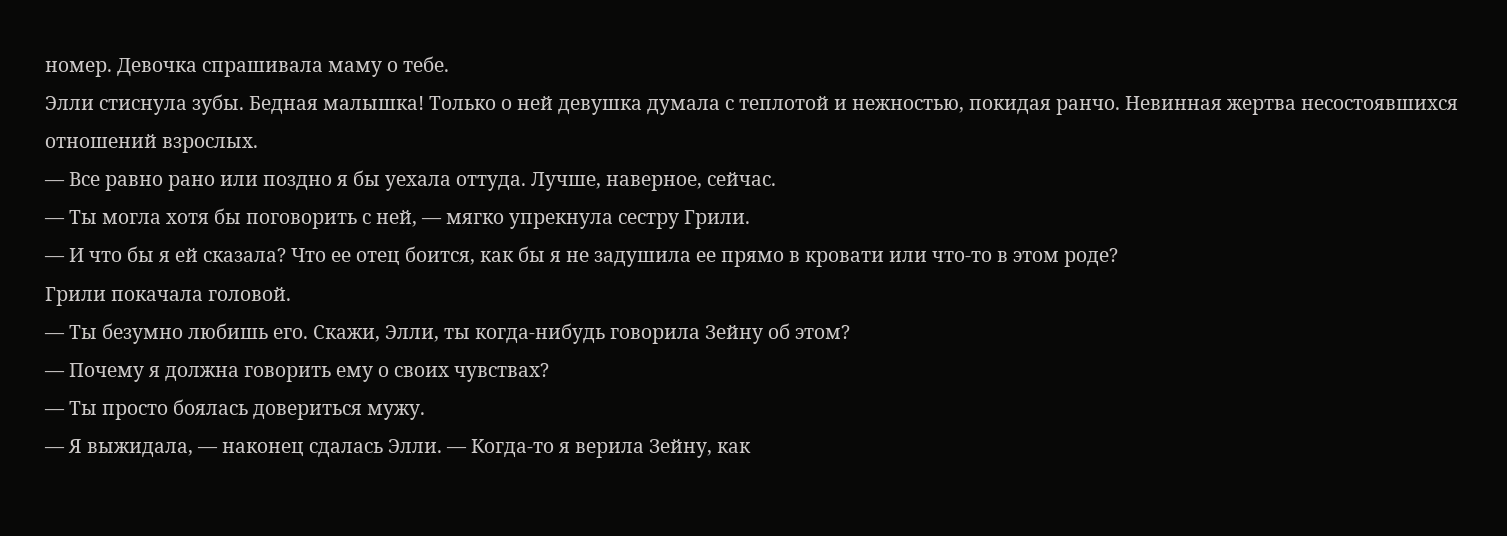номер. Девочка спрашивала маму о тебе.
Элли стиснула зубы. Бедная малышка! Только о ней девушка думала с теплотой и нежностью, покидая ранчо. Невинная жертва несостоявшихся отношений взрослых.
— Все равно рано или поздно я бы уехала оттуда. Лучше, наверное, сейчас.
— Ты могла хотя бы поговорить с ней, — мягко упрекнула сестру Грили.
— И что бы я ей сказала? Что ее отец боится, как бы я не задушила ее прямо в кровати или что-то в этом роде?
Грили покачала головой.
— Ты безумно любишь его. Скажи, Элли, ты когда-нибудь говорила Зейну об этом?
— Почему я должна говорить ему о своих чувствах?
— Ты просто боялась довериться мужу.
— Я выжидала, — наконец сдалась Элли. — Когда-то я верила Зейну, как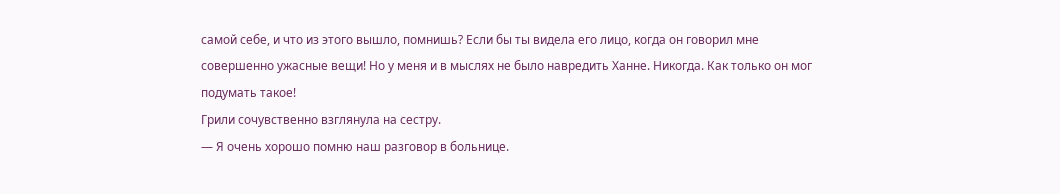самой себе, и что из этого вышло, помнишь? Если бы ты видела его лицо, когда он говорил мне совершенно ужасные вещи! Но у меня и в мыслях не было навредить Ханне. Никогда. Как только он мог подумать такое!
Грили сочувственно взглянула на сестру.
— Я очень хорошо помню наш разговор в больнице.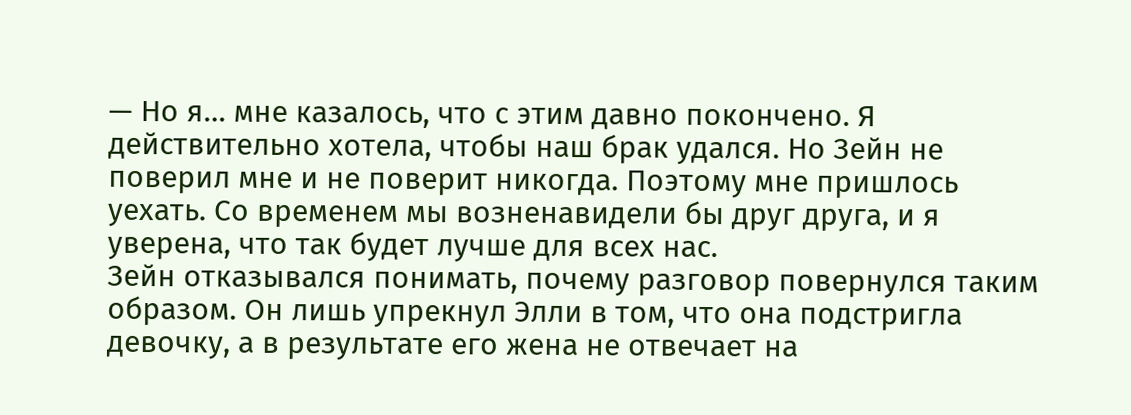— Но я… мне казалось, что с этим давно покончено. Я действительно хотела, чтобы наш брак удался. Но Зейн не поверил мне и не поверит никогда. Поэтому мне пришлось уехать. Со временем мы возненавидели бы друг друга, и я уверена, что так будет лучше для всех нас.
Зейн отказывался понимать, почему разговор повернулся таким образом. Он лишь упрекнул Элли в том, что она подстригла девочку, а в результате его жена не отвечает на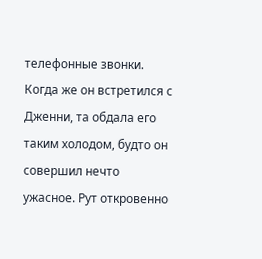телефонные звонки. Когда же он встретился с Дженни, та обдала его таким холодом, будто он совершил нечто ужасное. Рут откровенно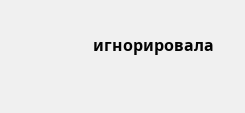игнорировала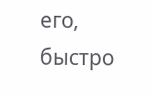его, быстро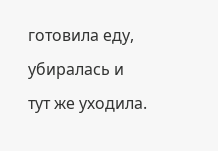готовила еду, убиралась и тут же уходила.